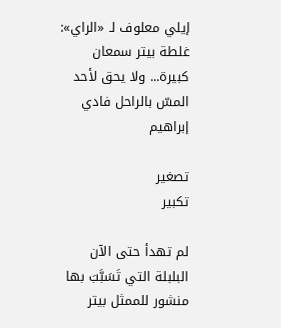إيلي معلوف لـ «الراي»: غلطة بيتر سمعان كبيرة... ولا يحق لأحد المسّ بالراحل فادي إبراهيم

تصغير
تكبير

لم تهدأ حتى الآن البلبلة التي تَسَبَّبَ بها منشور للممثل بيتر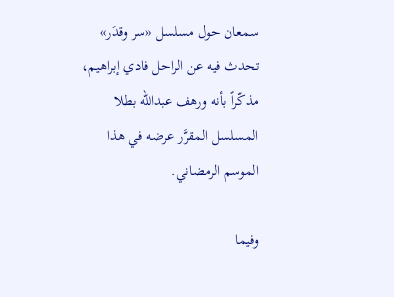سمعان حول مسلسل «سر وقدَر» تحدث فيه عن الراحل فادي إبراهيم، مذكّراً بأنه ورهف عبدالله بطلا المسلسل المقرَّر عرضه في هذا الموسم الرمضاني.

وفيما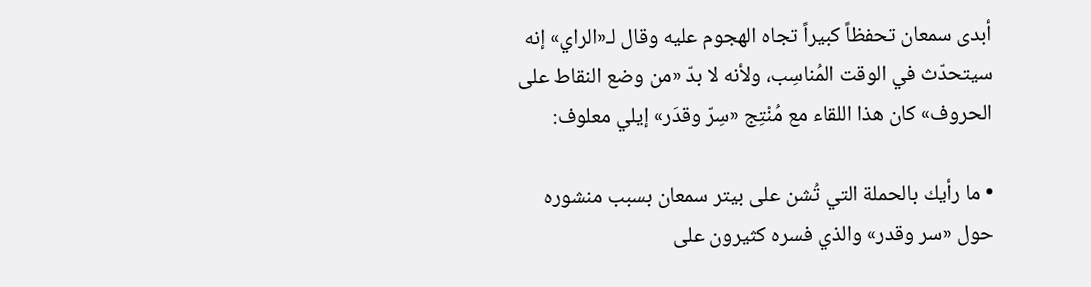أبدى سمعان تحفظاً كبيراً تجاه الهجوم عليه وقال لـ«الراي» إنه سيتحدّث في الوقت المُناسِب، ولأنه لا بدّ «من وضع النقاط على الحروف» كان هذا اللقاء مع مُنْتِج «سِرّ وقدَر» إيلي معلوف:

• ما رأيك بالحملة التي تُشن على بيتر سمعان بسبب منشوره حول «سر وقدر» والذي فسره كثيرون على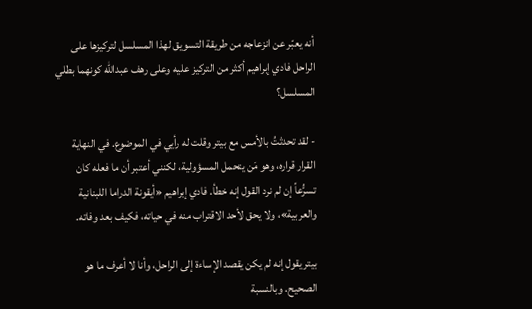أنه يعبّر عن انزعاجه من طريقة التسويق لهذا المسلسل لتركيزها على الراحل فادي إبراهيم أكثر من التركيز عليه وعلى رهف عبدالله كونهما بطلي المسلسل؟

- لقد تحدثتُ بالأمس مع بيتر وقلت له رأيي في الموضوع. في النهاية القرار قراره، وهو مَن يتحمل المسؤولية، لكنني أعتبر أن ما فعله كان تسرُّعاً إن لم نرد القول إنه خطأ. فادي إبراهيم «أيقونة الدراما اللبنانية والعربية»، ولا يحق لأحد الاقتراب منه في حياته، فكيف بعد وفاته.

بيتر يقول إنه لم يكن يقصد الإساءة إلى الراحل، وأنا لا أعرف ما هو الصحيح. وبالنسبة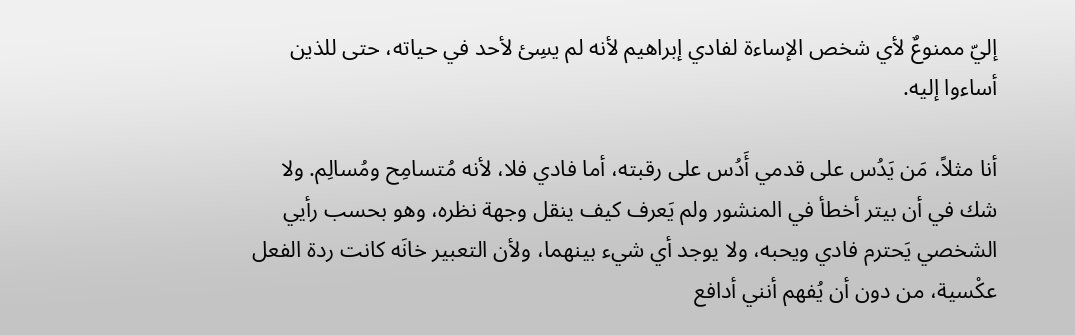إليّ ممنوعٌ لأي شخص الإساءة لفادي إبراهيم لأنه لم يسِئ لأحد في حياته، حتى للذين أساءوا إليه.

أنا مثلاً، مَن يَدُس على قدمي أَدُس على رقبته، أما فادي فلا، لأنه مُتسامِح ومُسالِم. ولا شك في أن بيتر أخطأ في المنشور ولم يَعرف كيف ينقل وجهة نظره، وهو بحسب رأيي الشخصي يَحترم فادي ويحبه، ولا يوجد أي شيء بينهما، ولأن التعبير خانَه كانت ردة الفعل عكْسية، من دون أن يُفهم أنني أدافع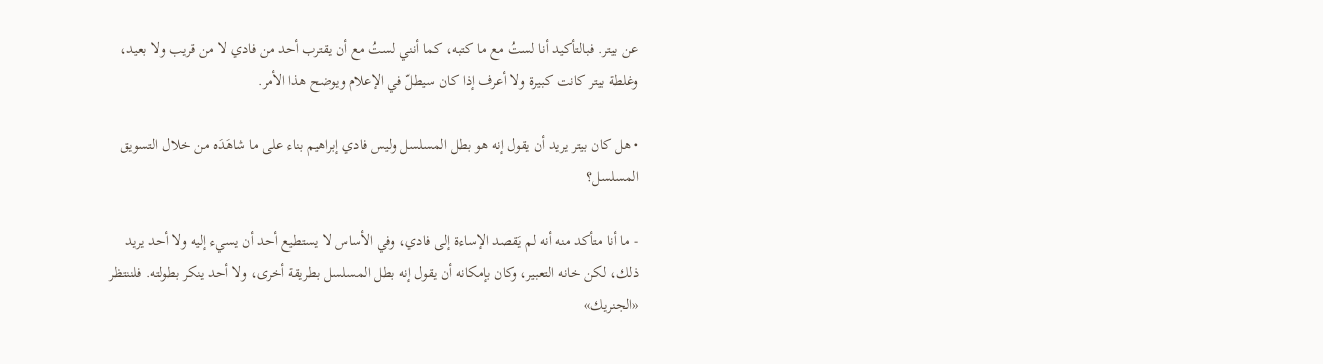عن بيتر. فبالتأكيد أنا لستُ مع ما كتبه، كما أنني لستُ مع أن يقترب أحد من فادي لا من قريب ولا بعيد، وغلطة بيتر كانت كبيرة ولا أعرف إذا كان سيطلّ في الإعلام ويوضح هذا الأمر.

• هل كان بيتر يريد أن يقول إنه هو بطل المسلسل وليس فادي إبراهيم بناء على ما شاهَدَه من خلال التسويق المسلسل؟

- ما أنا متأكد منه أنه لم يَقصد الإساءة إلى فادي، وفي الأساس لا يستطيع أحد أن يسيء إليه ولا أحد يريد ذلك، لكن خانه التعبير، وكان بإمكانه أن يقول إنه بطل المسلسل بطريقة أخرى، ولا أحد ينكر بطولته. فلننتظر «الجنريك»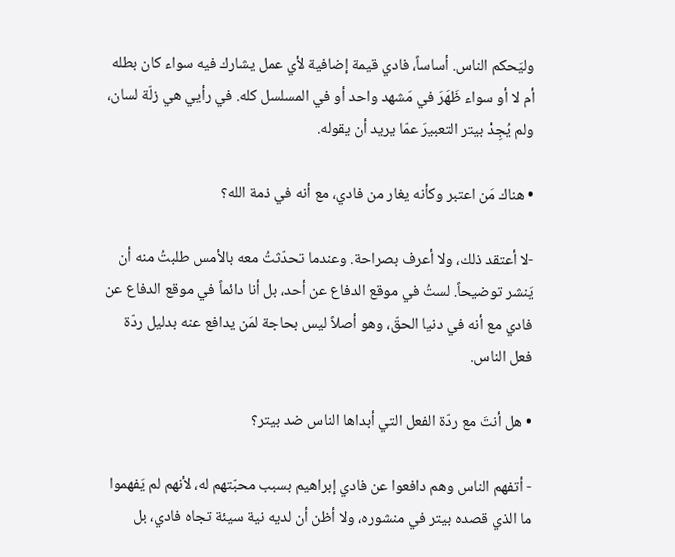وليَحكم الناس. أساساً، فادي قيمة إضافية لأي عمل يشارك فيه سواء كان بطله أم لا أو سواء ظَهَرَ في مَشهد واحد أو في المسلسل كله. في رأيي هي زلّة لسان، ولم يُجِدْ بيتر التعبيرَ عمّا يريد أن يقوله.

• هناك مَن اعتبر وكأنه يغار من فادي، مع أنه في ذمة الله؟

-لا أعتقد ذلك، ولا أعرف بصراحة. وعندما تحدّثتُ معه بالأمس طلبتُ منه أن يَنشر توضيحاً. لستُ في موقع الدفاع عن أحد، بل أنا دائماً في موقع الدفاع عن فادي مع أنه في دنيا الحقّ، وهو أصلاً ليس بحاجة لمَن يدافع عنه بدليل ردّة فعل الناس.

• هل أنتَ مع ردّة الفعل التي أبداها الناس ضد بيتر؟

- أتفهم الناس وهم دافعوا عن فادي إبراهيم بسبب محبّتهم له، لأنهم لم يَفهموا ما الذي قصده بيتر في منشوره، ولا أظن أن لديه نية سيئة تجاه فادي، بل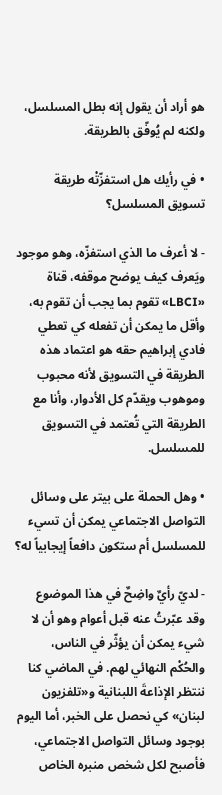هو أراد أن يقول إنه بطل المسلسل، ولكنه لم يُوفّق بالطريقة.

• في رأيك هل استفزّتْه طريقة تسويق المسلسل؟

- لا أعرف ما الذي استفزّه، وهو موجود ويَعرف كيف يوضح موقفه، قناة «LBCI» تقوم بما يجب أن تقوم به، وأقل ما يمكن أن تفعله كي تعطي فادي إبراهيم حقه هو اعتماد هذه الطريقة في التسويق لأنه محبوب وموهوب ويقدّم كل الأدوار، وأنا مع الطريقة التي تُعتمد في التسويق للمسلسل.

• وهل الحملة على بيتر على وسائل التواصل الاجتماعي يمكن أن تسيء للمسلسل أم ستكون دافعاً إيجابياً له؟

- لديّ رأيٌ واضِحٌ في هذا الموضوع وقد عبّرتُ عنه قبل أعوام وهو أن لا شيء يمكن أن يؤثّر في الناس، والحُكْم النهائي لهم. في الماضي كنا ننتظر الإذاعةَ اللبنانية و«تلفزيون لبنان» كي نحصل على الخبر، أما اليوم بوجود وسائل التواصل الاجتماعي، فأصبح لكل شخص منبره الخاص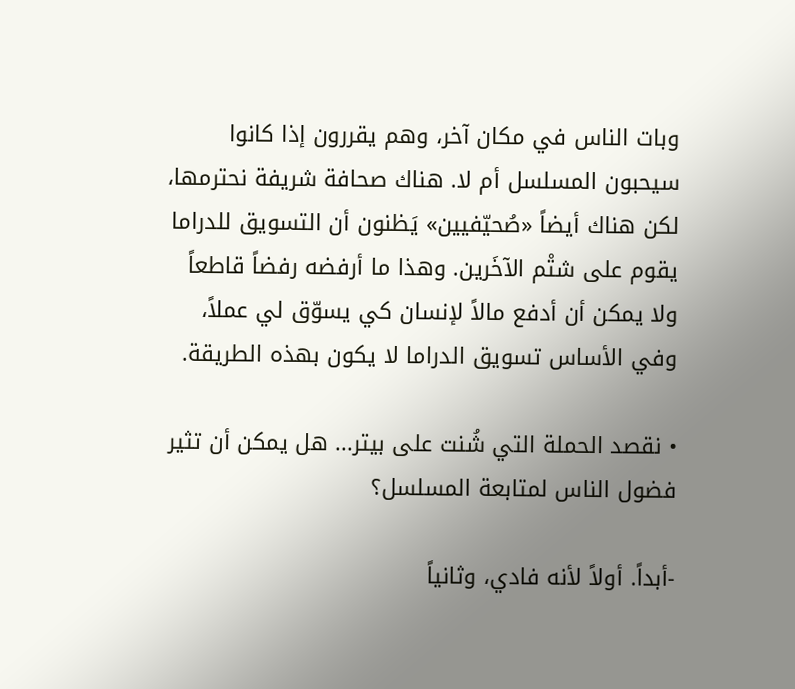وبات الناس في مكان آخر، وهم يقررون إذا كانوا سيحبون المسلسل أم لا. هناك صحافة شريفة نحترمها، لكن هناك أيضاً «صُحيّفيين» يَظنون أن التسويق للدراما يقوم على شتْم الآخَرين. وهذا ما أرفضه رفضاً قاطعاً ولا يمكن أن أدفع مالاً لإنسان كي يسوّق لي عملاً، وفي الأساس تسويق الدراما لا يكون بهذه الطريقة.

• نقصد الحملة التي شُنت على بيتر... هل يمكن أن تثير فضول الناس لمتابعة المسلسل؟

-أبداً. أولاً لأنه فادي، وثانياً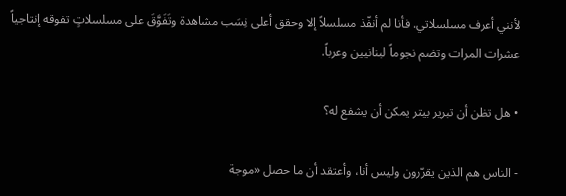لأنني أعرف مسلسلاتي. فأنا لم أنفّذ مسلسلاً إلا وحقق أعلى نِسَب مشاهدة وتَفَوَّقَ على مسلسلاتٍ تفوقه إنتاجياً عشرات المرات وتضم نجوماً لبنانيين وعرباً.

• هل تظن أن تبرير بيتر يمكن أن يشفع له؟

- الناس هم الذين يقرّرون وليس أنا، وأعتقد أن ما حصل «موجة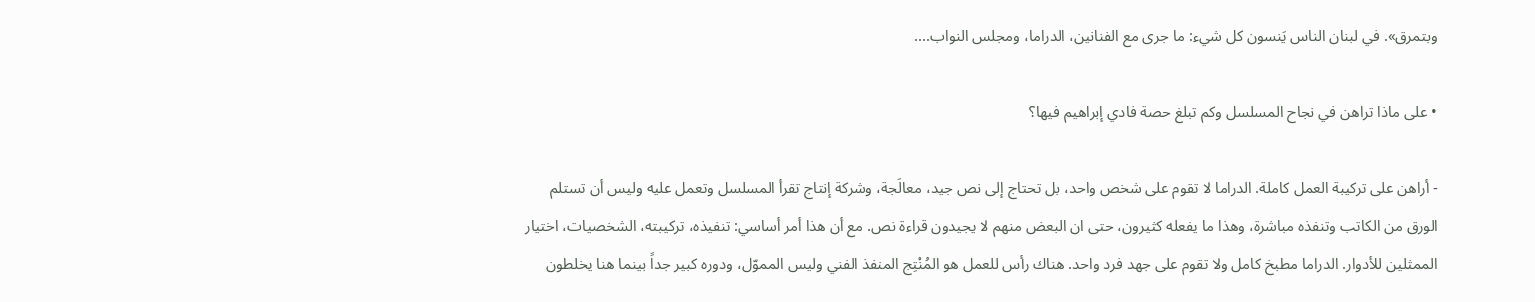وبتمرق». في لبنان الناس يَنسون كل شيء: ما جرى مع الفنانين، الدراما، ومجلس النواب....

• على ماذا تراهن في نجاح المسلسل وكم تبلغ حصة فادي إبراهيم فيها؟

- أراهن على تركيبة العمل كاملة. الدراما لا تقوم على شخص واحد، بل تحتاج إلى نص جيد، معالَجة، وشركة إنتاج تقرأ المسلسل وتعمل عليه وليس أن تستلم الورق من الكاتب وتنفذه مباشرة، وهذا ما يفعله كثيرون، حتى ان البعض منهم لا يجيدون قراءة نص. مع أن هذا أمر أساسي: تنفيذه، تركيبته، الشخصيات، اختيار الممثلين للأدوار. الدراما مطبخ كامل ولا تقوم على جهد فرد واحد. هناك رأس للعمل هو المُنْتِج المنفذ الفني وليس المموّل، ودوره كبير جداً بينما هنا يخلطون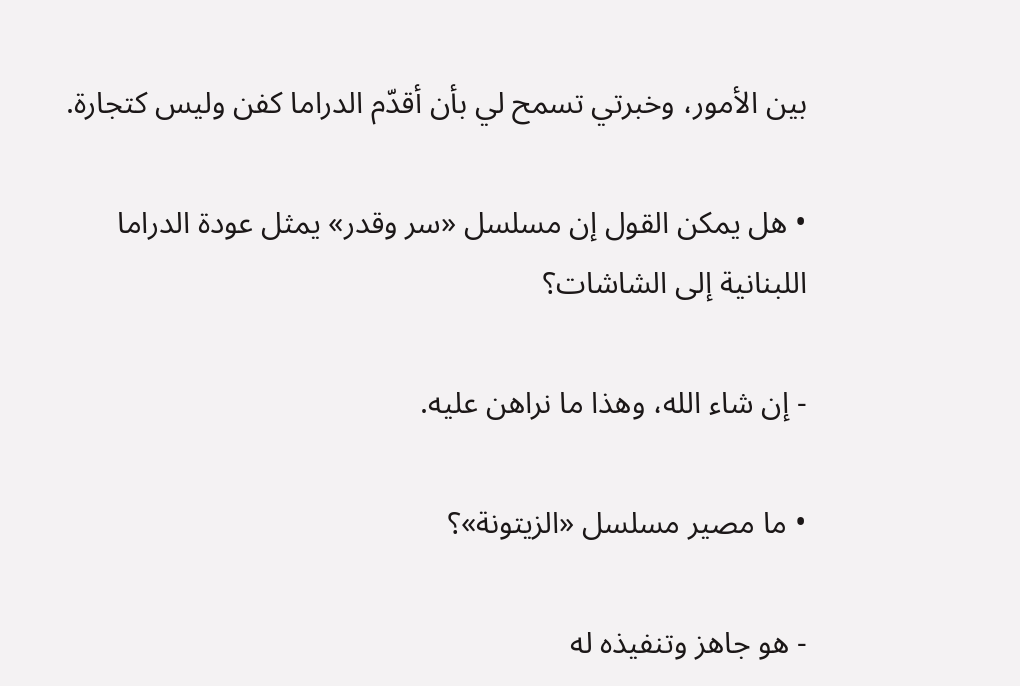بين الأمور، وخبرتي تسمح لي بأن أقدّم الدراما كفن وليس كتجارة.

• هل يمكن القول إن مسلسل «سر وقدر» يمثل عودة الدراما اللبنانية إلى الشاشات؟

- إن شاء الله، وهذا ما نراهن عليه.

• ما مصير مسلسل «الزيتونة»؟

- هو جاهز وتنفيذه له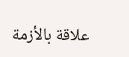علاقة بالأزمة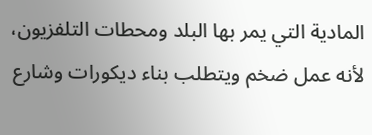المادية التي يمر بها البلد ومحطات التلفزيون، لأنه عمل ضخم ويتطلب بناء ديكورات وشارع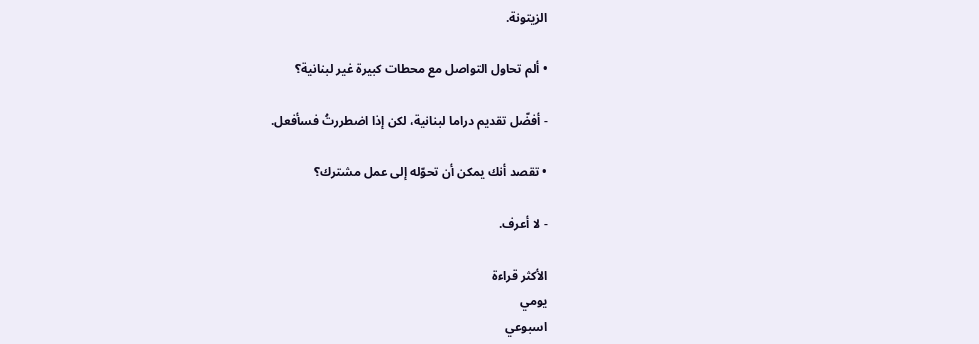الزيتونة.

• ألم تحاول التواصل مع محطات كبيرة غير لبنانية؟

- أفضّل تقديم دراما لبنانية، لكن إذا اضطررتُ فسأفعل.

• تقصد أنك يمكن أن تحوّله إلى عمل مشترك؟

- لا أعرف.

الأكثر قراءة
يومي
اسبوعي